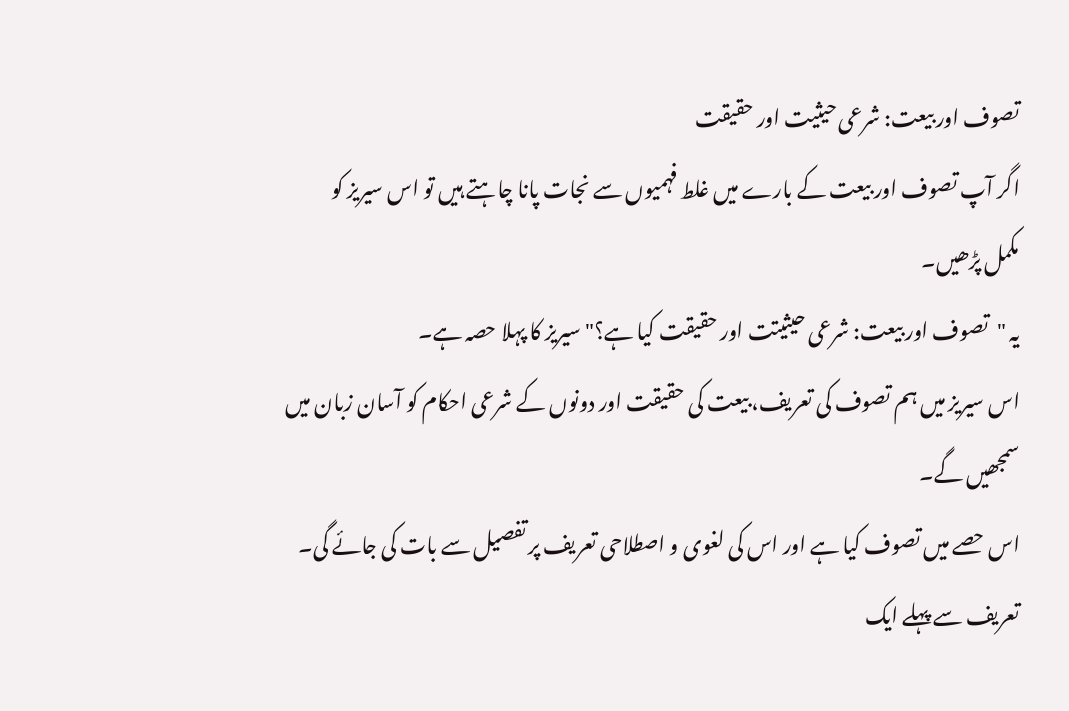تصوف اور بیعت: شرعی حیثیت اور حقیقت
اگر آپ تصوف اور بیعت کے بارے میں غلط فہمیوں سے نجات پانا چاہتے ہیں تو اس سیریز کو
مکمل پڑھیں۔
یہ "تصوف اور بیعت: شرعی حیثیتت اور حقیقت کیا ہے؟" سیریز کا پہلا حصہ ہے۔
اس سیریز میں ہم تصوف کی تعریف، بیعت کی حقیقت اور دونوں کے شرعی احکام کو آسان زبان میں سمجھیں گے۔
اس حصے میں تصوف کیا ہے اور اس کی لغوی و اصطلاحی تعریف پر تفصیل سے بات کی جائے گی۔
تعریف سے پہلے ایک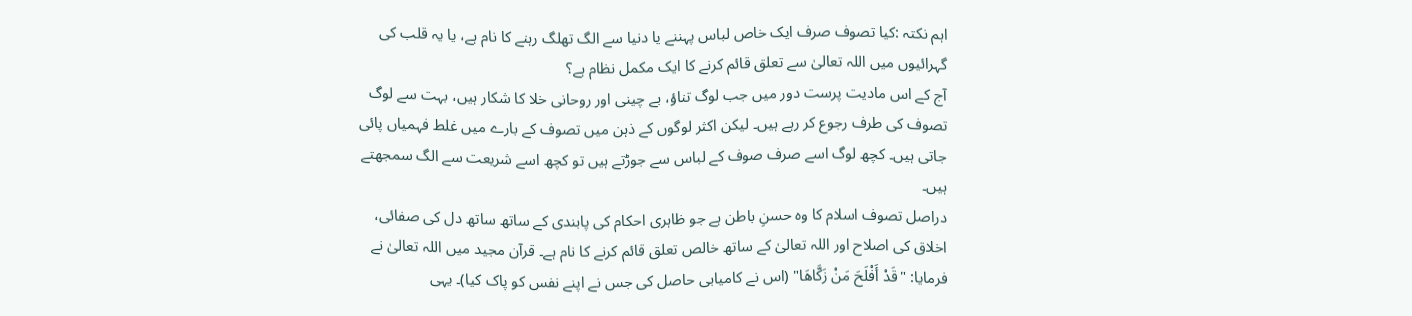اہم نکتہ :کیا تصوف صرف ایک خاص لباس پہننے یا دنیا سے الگ تھلگ رہنے کا نام ہے، یا یہ قلب کی گہرائیوں میں اللہ تعالیٰ سے تعلق قائم کرنے کا ایک مکمل نظام ہے؟
آج کے اس مادیت پرست دور میں جب لوگ تناؤ، بے چینی اور روحانی خلا کا شکار ہیں، بہت سے لوگ تصوف کی طرف رجوع کر رہے ہیں۔ لیکن اکثر لوگوں کے ذہن میں تصوف کے بارے میں غلط فہمیاں پائی جاتی ہیں۔ کچھ لوگ اسے صرف صوف کے لباس سے جوڑتے ہیں تو کچھ اسے شریعت سے الگ سمجھتے ہیں۔
دراصل تصوف اسلام کا وہ حسنِ باطن ہے جو ظاہری احکام کی پابندی کے ساتھ ساتھ دل کی صفائی، اخلاق کی اصلاح اور اللہ تعالیٰ کے ساتھ خالص تعلق قائم کرنے کا نام ہے۔ قرآن مجید میں اللہ تعالیٰ نے فرمایا: "قَدْ أَفْلَحَ مَنْ زَكَّاهَا" (اس نے کامیابی حاصل کی جس نے اپنے نفس کو پاک کیا)۔ یہی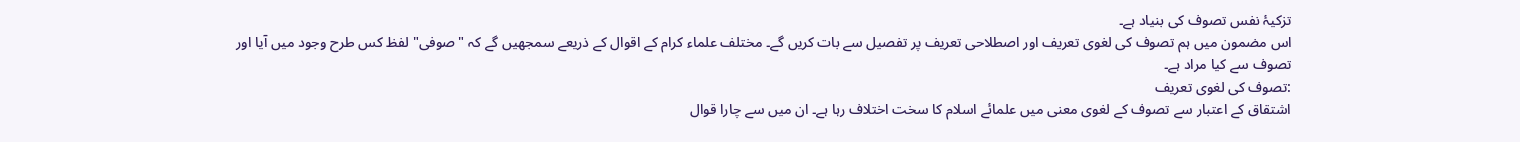تزکیۂ نفس تصوف کی بنیاد ہے۔
اس مضمون میں ہم تصوف کی لغوی تعریف اور اصطلاحی تعریف پر تفصیل سے بات کریں گے۔ مختلف علماء کرام کے اقوال کے ذریعے سمجھیں گے کہ "صوفی" لفظ کس طرح وجود میں آیا اور تصوف سے کیا مراد ہے۔
:تصوف کی لغوی تعریف
اشتقاق کے اعتبار سے تصوف کے لغوی معنی میں علمائے اسلام کا سخت اختلاف رہا ہے۔ ان میں سے چارا قوال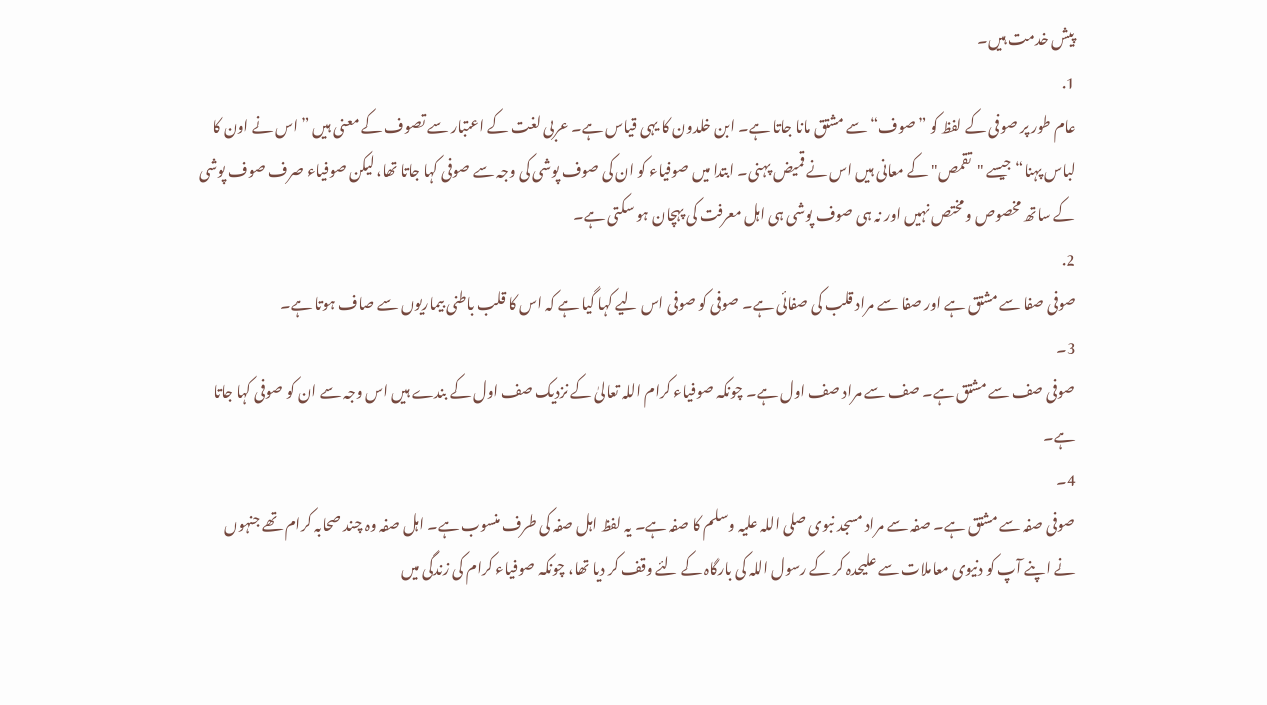پیش خدمت ہیں۔
1.
عام طور پر صوفی کے لفظ کو ” صوف“ سے مشتق مانا جاتا ہے۔ ابن خلدون کا یہی قیاس ہے۔ عربی لغت کے اعتبار سے تصوف کے معنی ہیں ” اس نے اون کا لباس پہنا“ جیسے "تقمص" کے معانی ہیں اس نے قمیض پہنی۔ ابتدا میں صوفیاء کو ان کی صوف پوشی کی وجہ سے صوفی کہا جاتا تھا، لیکن صوفیاء صرف صوف پوشی کے ساتھ مخصوص و مختص نہیں اور نہ ہی صوف پوشی ہی اہل معرفت کی پہچان ہو سکتی ہے۔
2.
صوفی صفا سے مشتق ہے اور صفا سے مراد قلب کی صفائی ہے۔ صوفی کو صوفی اس لیے کہا گیا ہے کہ اس کا قلب باطنی بیماریوں سے صاف ہوتا ہے۔
3۔
صوفی صف سے مشتق ہے۔ صف سے مراد صف اول ہے۔ چونکہ صوفیاء کرام اللہ تعالیٰ کے نزدیک صف اول کے بندے ہیں اس وجہ سے ان کو صوفی کہا جاتا ہے۔
4۔
صوفی صفہ سے مشتق ہے۔ صفہ سے مراد مسجد نبوی صلی اللہ علیہ وسلم کا صفہ ہے۔ یہ لفظ اہل صفہ کی طرف منسوب ہے۔ اہل صفہ وہ چند صحابہ کرام تھے جنہوں نے اپنے آپ کو دنیوی معاملات سے علیحدہ کر کے رسول اللہ کی بارگاہ کے لئے وقف کر دیا تھا، چونکہ صوفیاء کرام کی زندگی میں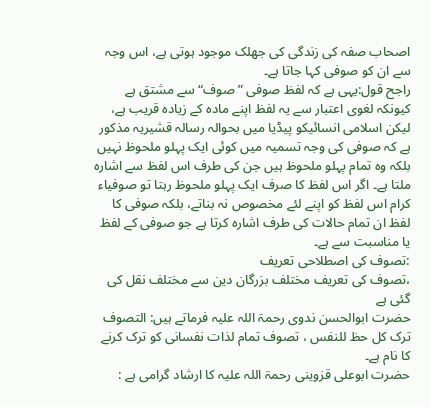اصحاب صفہ کی زندگی کی جھلک موجود ہوتی ہے، اس وجہ سے ان کو صوفی کہا جاتا ہے۔
راجح قول:یہی ہے کہ لفظ صوفی ”صوف“ سے مشتق ہے کیونکہ لغوی اعتبار سے یہ لفظ اپنے مادہ کے زیادہ قریب ہے، لیکن اسلامی انسائیکو پیڈیا میں بحوالہ رسالہ قشیریہ مذکور ہے کہ صوفی کی وجہ تسمیہ میں کوئی ایک پہلو ملحوظ نہیں بلکہ وہ تمام پہلو ملحوظ ہیں جن کی طرف اس لفظ سے اشارہ ملتا ہے۔ اگر اس لفظ کا صرف ایک پہلو ملحوظ رہتا تو صوفیاء کرام اس لفظ کو اپنے لئے مخصوص نہ بناتے، بلکہ صوفی کا لفظ ان تمام حالات کی طرف اشارہ کرتا ہے جو صوفی کے لفظ یا مناسبت سے ہے۔
:تصوف کی اصطلاحی تعریف
،تصوف کی تعریف مختلف بزرگان دین سے مختلف نقل کی گئی ہے
حضرت ابوالحسن ندوی رحمۃ اللہ علیہ فرماتے ہیں: التصوف ترک کل حظ للنفس ، تصوف تمام لذات نفسانی کو ترک کرنے کا نام ہے۔
حضرت ابوعلی قزوینی رحمۃ اللہ علیہ کا ارشاد گرامی ہے :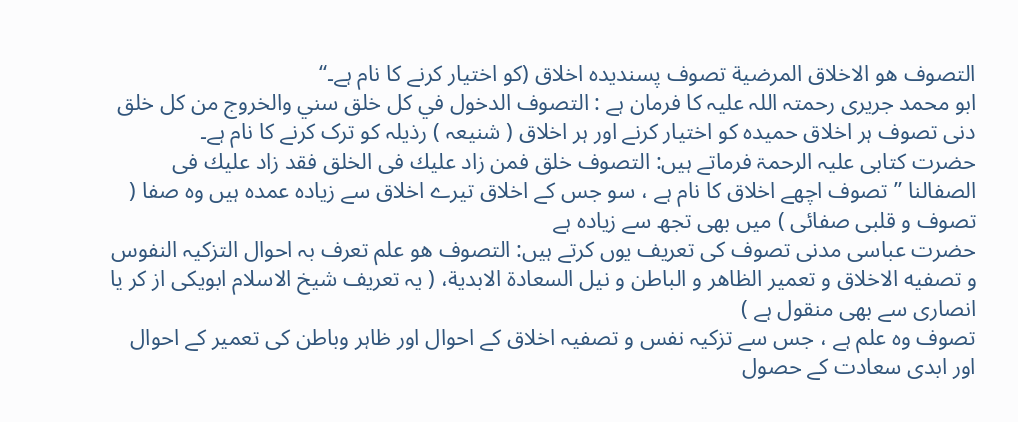التصوف هو الاخلاق المرضية تصوف پسندیدہ اخلاق (کو اختیار کرنے کا نام ہے۔“
ابو محمد جریری رحمتہ اللہ علیہ کا فرمان ہے : التصوف الدخول في كل خلق سني والخروج من كل خلق دنى تصوف ہر اخلاق حمیدہ کو اختیار کرنے اور ہر اخلاق ( شنیعہ ) رذیلہ کو ترک کرنے کا نام ہے۔
حضرت کتابی علیہ الرحمۃ فرماتے ہیں: التصوف خلق فمن زاد عليك فى الخلق فقد زاد عليك فى الصفالنا ”تصوف اچھے اخلاق کا نام ہے ، سو جس کے اخلاق تیرے اخلاق سے زیادہ عمدہ ہیں وہ صفا ( تصوف و قلبی صفائی ) میں بھی تجھ سے زیادہ ہے
حضرت عباسی مدنی تصوف کی تعریف یوں کرتے ہیں: التصوف هو علم تعرف بہ احوال التزکیہ النفوس و تصفیه الاخلاق و تعمیر الظاهر و الباطن و نيل السعادة الابدية، ( یہ تعریف شیخ الاسلام ابویکی از کر یا انصاری سے بھی منقول ہے )
تصوف وہ علم ہے ، جس سے تزکیہ نفس و تصفیہ اخلاق کے احوال اور ظاہر وباطن کی تعمیر کے احوال اور ابدی سعادت کے حصول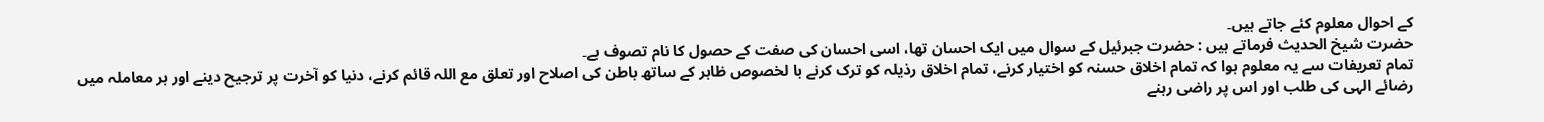کے احوال معلوم کئے جاتے ہیں۔
حضرت شیخ الحدیث فرماتے ہیں : حضرت جبرئیل کے سوال میں ایک احسان تھا، اسی احسان کی صفت کے حصول کا نام تصوف ہے۔
تمام تعریفات سے یہ معلوم ہوا کہ تمام اخلاق حسنہ کو اختیار کرنے، تمام اخلاق رذیلہ کو ترک کرنے با لخصوص ظاہر کے ساتھ باطن کی اصلاح اور تعلق مع اللہ قائم کرنے، دنیا کو آخرت پر ترجیح دینے اور ہر معاملہ میں رضائے الہی کی طلب اور اس پر راضی رہنے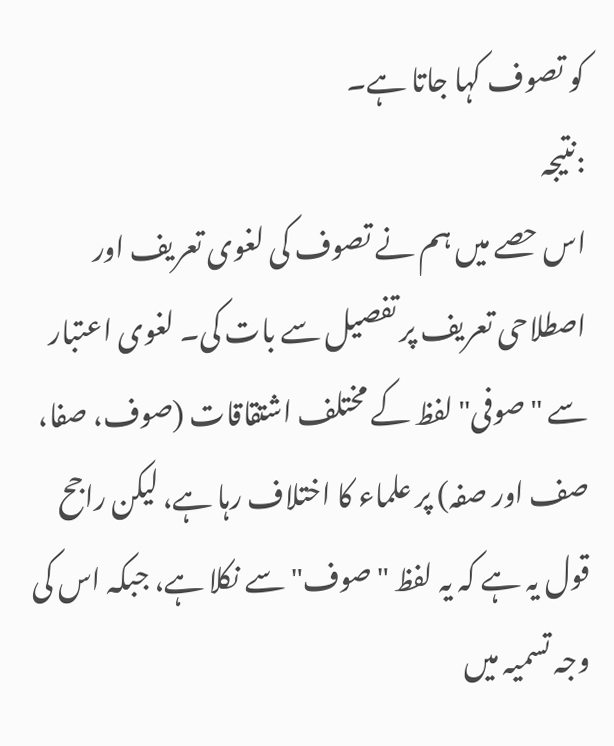کو تصوف کہا جاتا ہے۔
:نتیجہ
اس حصے میں ہم نے تصوف کی لغوی تعریف اور اصطلاحی تعریف پر تفصیل سے بات کی۔ لغوی اعتبار سے "صوفی" لفظ کے مختلف اشتقاقات (صوف، صفا، صف اور صفہ) پر علماء کا اختلاف رہا ہے، لیکن راجح قول یہ ہے کہ یہ لفظ "صوف" سے نکلا ہے، جبکہ اس کی وجہ تسمیہ میں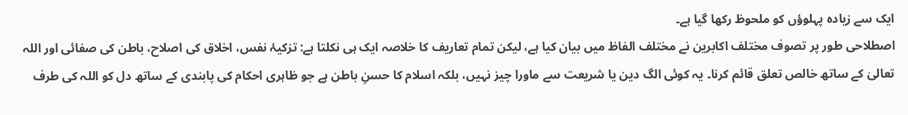ایک سے زیادہ پہلوؤں کو ملحوظ رکھا گیا ہے۔
اصطلاحی طور پر تصوف مختلف اکابرین نے مختلف الفاظ میں بیان کیا ہے، لیکن تمام تعاریف کا خلاصہ ایک ہی نکلتا ہے: تزکیۂ نفس، اخلاق کی اصلاح، باطن کی صفائی اور اللہ تعالیٰ کے ساتھ خالص تعلق قائم کرنا۔ یہ کوئی الگ دین یا شریعت سے ماورا چیز نہیں، بلکہ اسلام کا حسنِ باطن ہے جو ظاہری احکام کی پابندی کے ساتھ دل کو اللہ کی طرف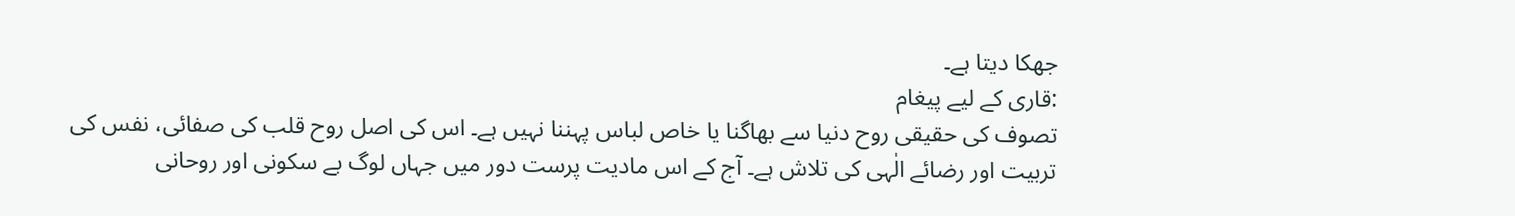جھکا دیتا ہے۔
:قاری کے لیے پیغام
تصوف کی حقیقی روح دنیا سے بھاگنا یا خاص لباس پہننا نہیں ہے۔ اس کی اصل روح قلب کی صفائی، نفس کی تربیت اور رضائے الٰہی کی تلاش ہے۔ آج کے اس مادیت پرست دور میں جہاں لوگ بے سکونی اور روحانی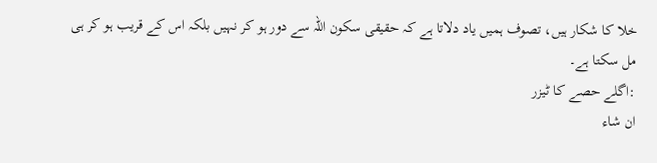خلا کا شکار ہیں، تصوف ہمیں یاد دلاتا ہے کہ حقیقی سکون اللہ سے دور ہو کر نہیں بلکہ اس کے قریب ہو کر ہی مل سکتا ہے۔
:اگلے حصے کا ٹیزر
ان شاء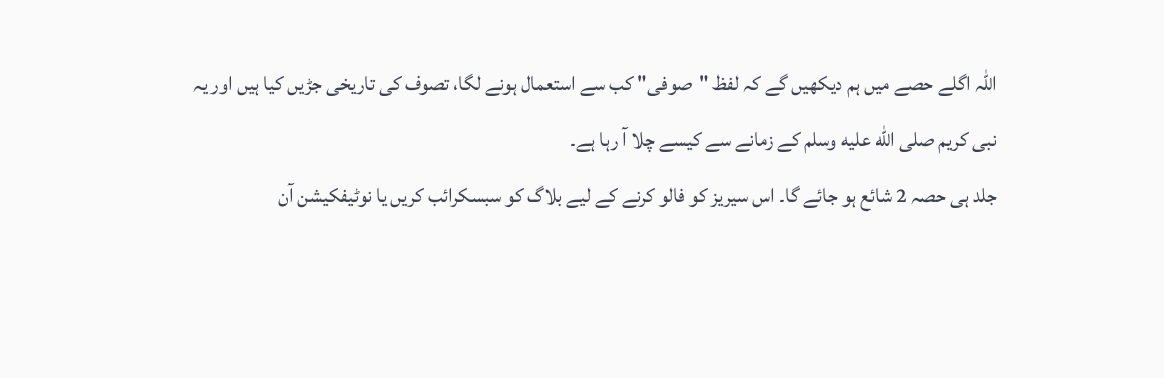اللہ اگلے حصے میں ہم دیکھیں گے کہ لفظ "صوفی" کب سے استعمال ہونے لگا، تصوف کی تاریخی جڑیں کیا ہیں اور یہ نبی کریم صلى الله عليه وسلم کے زمانے سے کیسے چلا آ رہا ہے۔
جلد ہی حصہ 2 شائع ہو جائے گا۔ اس سیریز کو فالو کرنے کے لیے بلاگ کو سبسکرائب کریں یا نوٹیفکیشن آن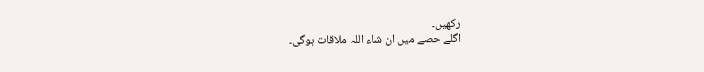رکھیں۔
اگلے حصے میں ان شاء اللہ ملاقات ہوگی۔